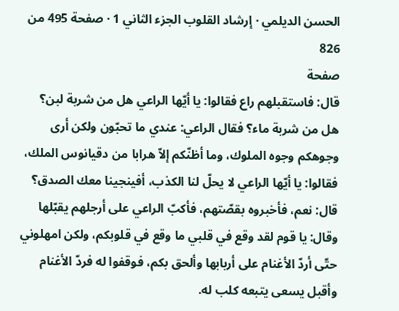الحسن الديلمي · إرشاد القلوب الجزء الثاني 1 · صفحة 495 من 826
صفحة
قال: فاستقبلهم راع فقالوا: يا أيّها الراعي هل من شربة لبن؟ هل من شربة ماء؟ فقال الراعي: عندي ما تحبّون ولكن أرى وجوهكم وجوه الملوك، وما أظنّكم إلاّ هرابا من دقيانوس الملك، فقالوا: يا أيّها الراعي لا يحلّ لنا الكذب، أفينجينا معك الصدق؟ قال: نعم، فأخبروه بقصّتهم، فأكبّ الراعي على أرجلهم يقبّلها وقال: يا قوم لقد وقع في قلبي ما وقع في قلوبكم، ولكن امهلوني حتّى أردّ الأغنام على أربابها وألحق بكم، فوقفوا له فردّ الأغنام وأقبل يسعى يتبعه كلب له.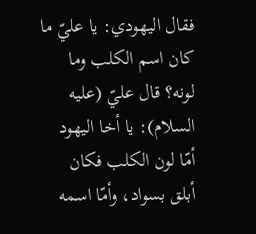فقال اليهودي: يا عليّ ما كان اسم الكلب وما لونه؟ قال عليّ (عليه السلام): يا أخا اليهود أمّا لون الكلب فكان أبلق بسواد، وأمّا اسمه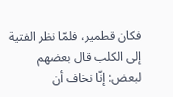فكان قطمير، فلمّا نظر الفتية إلى الكلب قال بعضهم لبعض: إنّا نخاف أن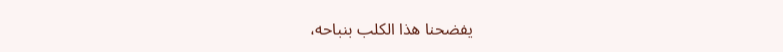يفضحنا هذا الكلب بنباحه،